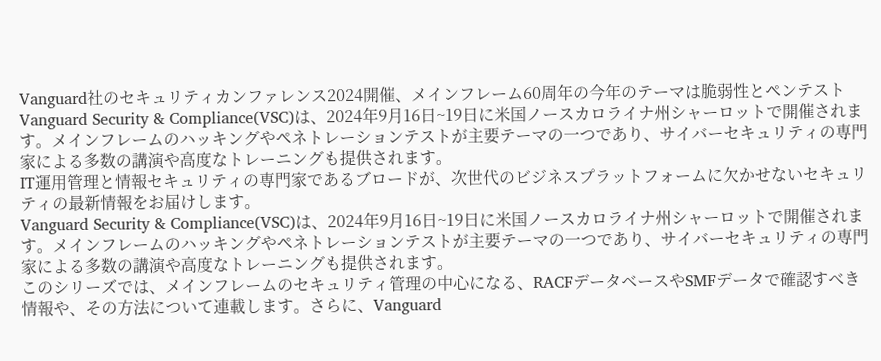Vanguard社のセキュリティカンファレンス2024開催、メインフレーム60周年の今年のテーマは脆弱性とペンテスト
Vanguard Security & Compliance(VSC)は、2024年9月16日~19日に米国ノースカロライナ州シャーロットで開催されます。メインフレームのハッキングやペネトレーションテストが主要テーマの一つであり、サイバーセキュリティの専門家による多数の講演や高度なトレーニングも提供されます。
IT運用管理と情報セキュリティの専門家であるブロードが、次世代のビジネスプラットフォームに欠かせないセキュリティの最新情報をお届けします。
Vanguard Security & Compliance(VSC)は、2024年9月16日~19日に米国ノースカロライナ州シャーロットで開催されます。メインフレームのハッキングやペネトレーションテストが主要テーマの一つであり、サイバーセキュリティの専門家による多数の講演や高度なトレーニングも提供されます。
このシリーズでは、メインフレームのセキュリティ管理の中心になる、RACFデータベースやSMFデータで確認すべき情報や、その方法について連載します。さらに、Vanguard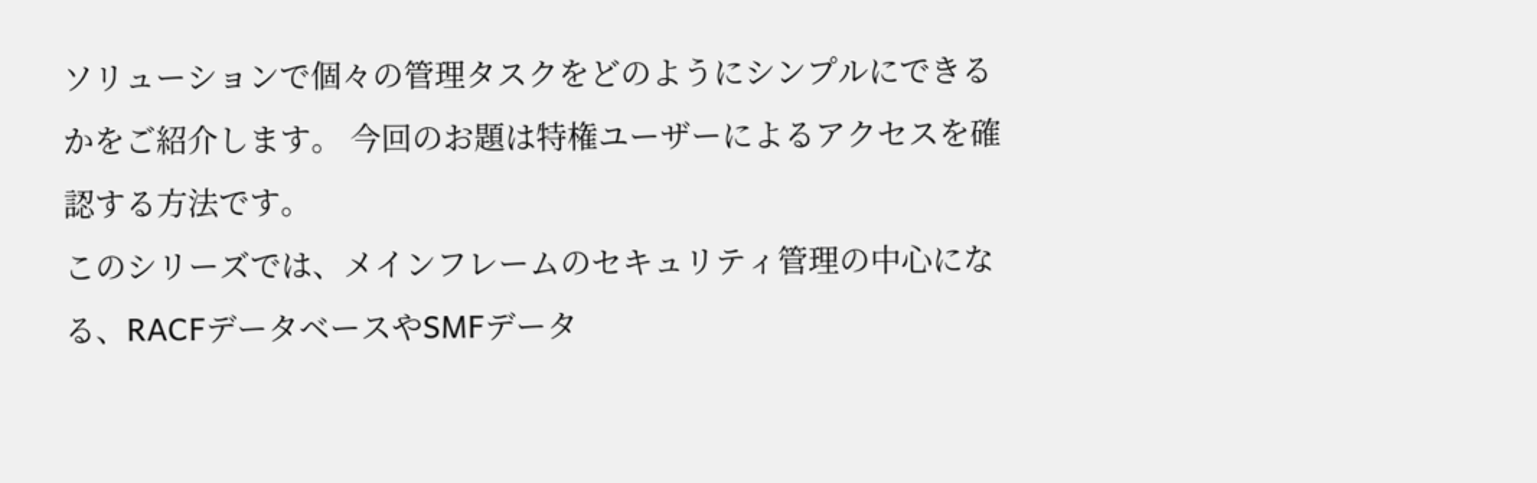ソリューションで個々の管理タスクをどのようにシンプルにできるかをご紹介します。 今回のお題は特権ユーザーによるアクセスを確認する方法です。
このシリーズでは、メインフレームのセキュリティ管理の中心になる、RACFデータベースやSMFデータ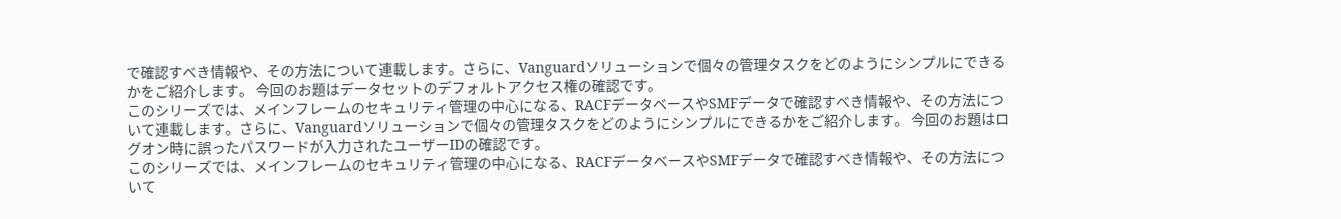で確認すべき情報や、その方法について連載します。さらに、Vanguardソリューションで個々の管理タスクをどのようにシンプルにできるかをご紹介します。 今回のお題はデータセットのデフォルトアクセス権の確認です。
このシリーズでは、メインフレームのセキュリティ管理の中心になる、RACFデータベースやSMFデータで確認すべき情報や、その方法について連載します。さらに、Vanguardソリューションで個々の管理タスクをどのようにシンプルにできるかをご紹介します。 今回のお題はログオン時に誤ったパスワードが入力されたユーザーIDの確認です。
このシリーズでは、メインフレームのセキュリティ管理の中心になる、RACFデータベースやSMFデータで確認すべき情報や、その方法について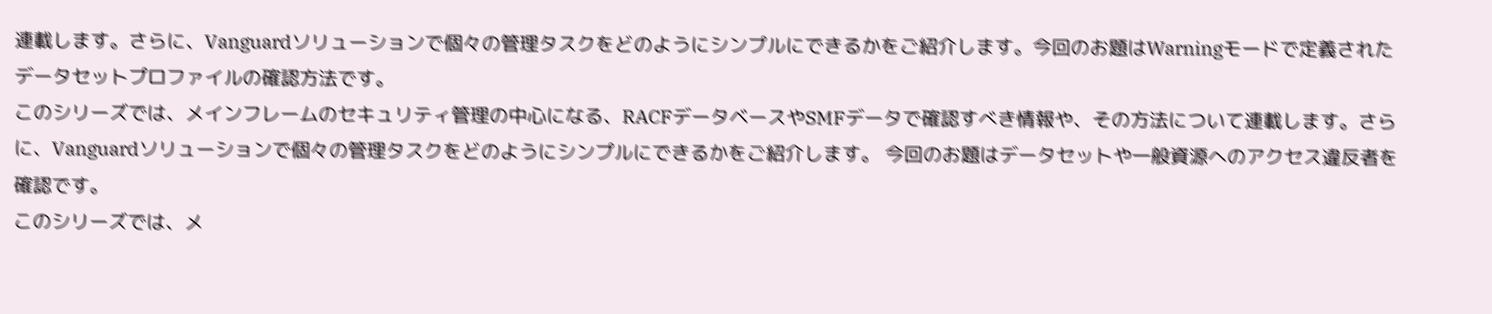連載します。さらに、Vanguardソリューションで個々の管理タスクをどのようにシンプルにできるかをご紹介します。今回のお題はWarningモードで定義されたデータセットプロファイルの確認方法です。
このシリーズでは、メインフレームのセキュリティ管理の中心になる、RACFデータベースやSMFデータで確認すべき情報や、その方法について連載します。さらに、Vanguardソリューションで個々の管理タスクをどのようにシンプルにできるかをご紹介します。 今回のお題はデータセットや一般資源へのアクセス違反者を確認です。
このシリーズでは、メ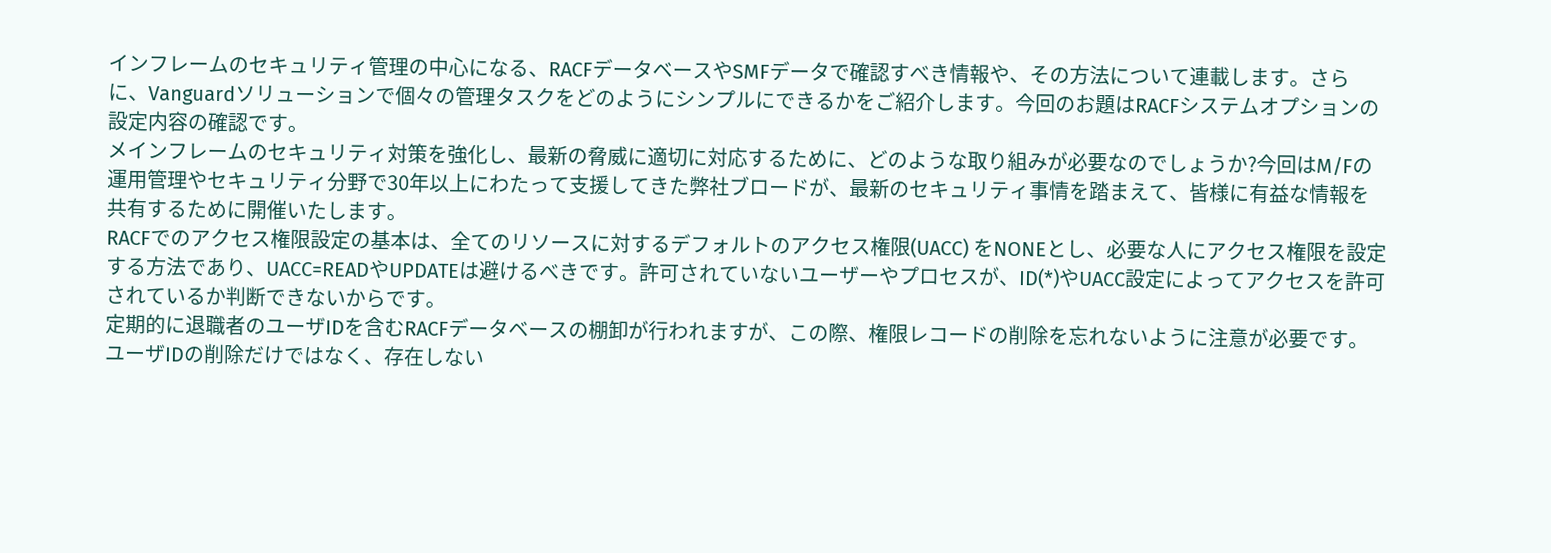インフレームのセキュリティ管理の中心になる、RACFデータベースやSMFデータで確認すべき情報や、その方法について連載します。さらに、Vanguardソリューションで個々の管理タスクをどのようにシンプルにできるかをご紹介します。今回のお題はRACFシステムオプションの設定内容の確認です。
メインフレームのセキュリティ対策を強化し、最新の脅威に適切に対応するために、どのような取り組みが必要なのでしょうか?今回はM/Fの運用管理やセキュリティ分野で30年以上にわたって支援してきた弊社ブロードが、最新のセキュリティ事情を踏まえて、皆様に有益な情報を共有するために開催いたします。
RACFでのアクセス権限設定の基本は、全てのリソースに対するデフォルトのアクセス権限(UACC) をNONEとし、必要な人にアクセス権限を設定する方法であり、UACC=READやUPDATEは避けるべきです。許可されていないユーザーやプロセスが、ID(*)やUACC設定によってアクセスを許可されているか判断できないからです。
定期的に退職者のユーザIDを含むRACFデータベースの棚卸が行われますが、この際、権限レコードの削除を忘れないように注意が必要です。ユーザIDの削除だけではなく、存在しない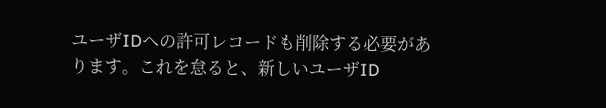ユーザIDへの許可レコードも削除する必要があります。これを怠ると、新しいユーザID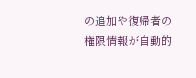の追加や復帰者の権限情報が自動的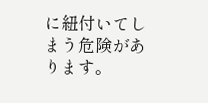に紐付いてしまう危険があります。